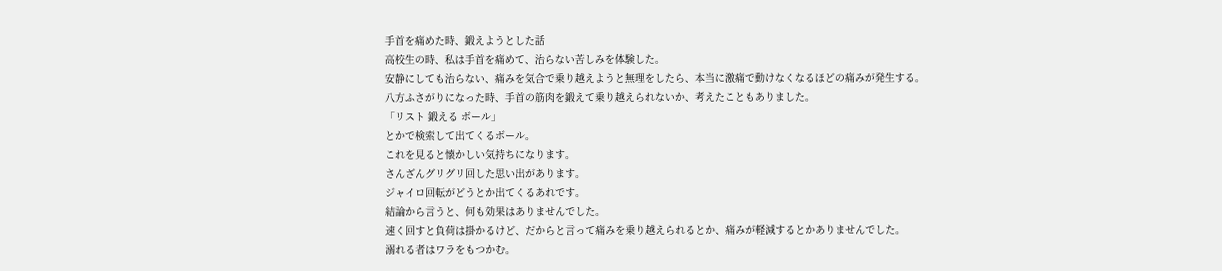手首を痛めた時、鍛えようとした話
高校生の時、私は手首を痛めて、治らない苦しみを体験した。
安静にしても治らない、痛みを気合で乗り越えようと無理をしたら、本当に激痛で動けなくなるほどの痛みが発生する。
八方ふさがりになった時、手首の筋肉を鍛えて乗り越えられないか、考えたこともありました。
「リスト 鍛える ボール」
とかで検索して出てくるボール。
これを見ると懐かしい気持ちになります。
さんざんグリグリ回した思い出があります。
ジャイロ回転がどうとか出てくるあれです。
結論から言うと、何も効果はありませんでした。
速く回すと負荷は掛かるけど、だからと言って痛みを乗り越えられるとか、痛みが軽減するとかありませんでした。
溺れる者はワラをもつかむ。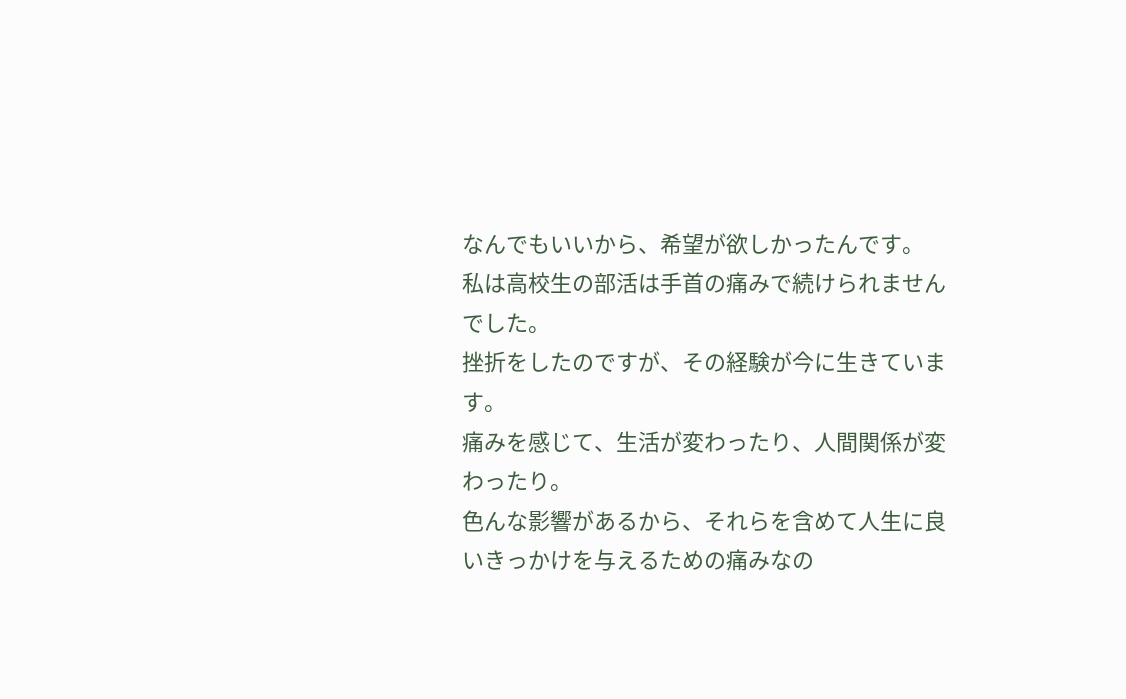なんでもいいから、希望が欲しかったんです。
私は高校生の部活は手首の痛みで続けられませんでした。
挫折をしたのですが、その経験が今に生きています。
痛みを感じて、生活が変わったり、人間関係が変わったり。
色んな影響があるから、それらを含めて人生に良いきっかけを与えるための痛みなの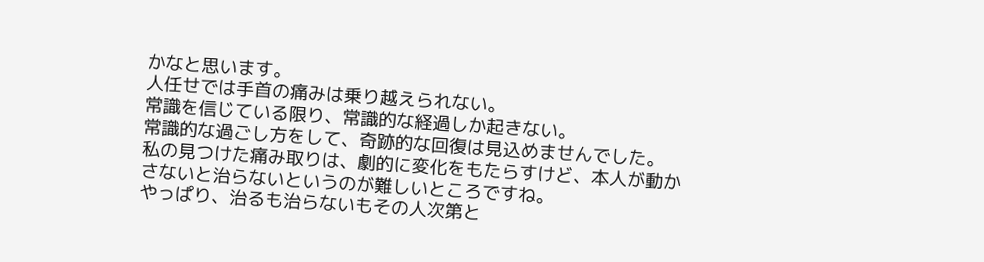かなと思います。
人任せでは手首の痛みは乗り越えられない。
常識を信じている限り、常識的な経過しか起きない。
常識的な過ごし方をして、奇跡的な回復は見込めませんでした。
私の見つけた痛み取りは、劇的に変化をもたらすけど、本人が動かさないと治らないというのが難しいところですね。
やっぱり、治るも治らないもその人次第と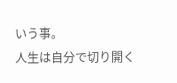いう事。
人生は自分で切り開く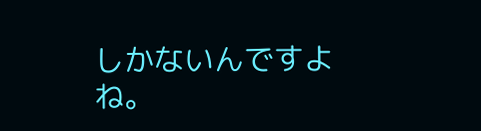しかないんですよね。